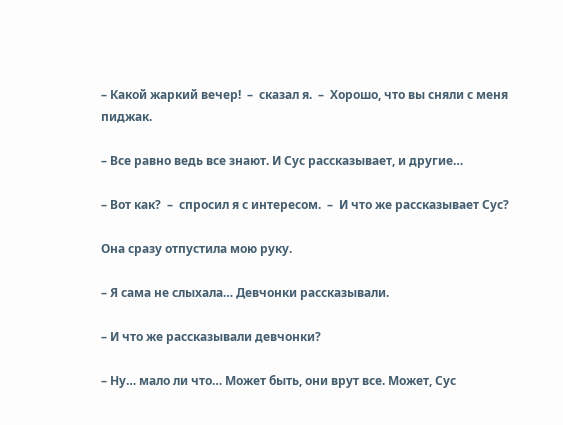– Какой жаркий вечер!  –  сказал я.  –  Хорошо, что вы сняли с меня пиджак.

– Все равно ведь все знают. И Сус рассказывает, и другие…

– Вот как?  –  спросил я с интересом.  –  И что же рассказывает Сус?

Она сразу отпустила мою руку.

– Я сама не слыхала… Девчонки рассказывали.

– И что же рассказывали девчонки?

– Ну… мало ли что… Может быть, они врут все. Может, Сус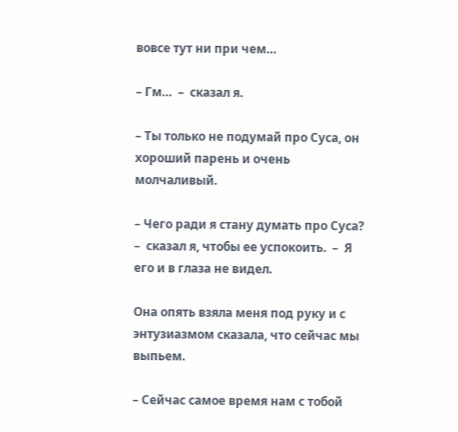вовсе тут ни при чем…

– Гм…  –  сказал я.

– Ты только не подумай про Суса, он хороший парень и очень молчаливый.

– Чего ради я стану думать про Суса?  –  сказал я, чтобы ее успокоить.  –  Я его и в глаза не видел.

Она опять взяла меня под руку и с энтузиазмом сказала, что сейчас мы выпьем.

– Сейчас самое время нам с тобой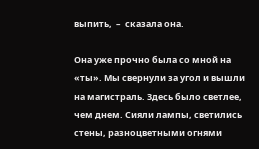выпить,  –  сказала она.

Она уже прочно была со мной на «ты». Мы свернули за угол и вышли на магистраль. Здесь было светлее, чем днем. Сияли лампы, светились стены, разноцветными огнями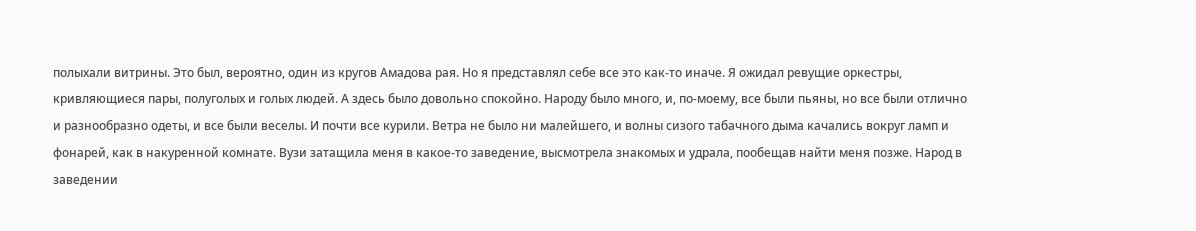полыхали витрины. Это был, вероятно, один из кругов Амадова рая. Но я представлял себе все это как-то иначе. Я ожидал ревущие оркестры, кривляющиеся пары, полуголых и голых людей. А здесь было довольно спокойно. Народу было много, и, по-моему, все были пьяны, но все были отлично и разнообразно одеты, и все были веселы. И почти все курили. Ветра не было ни малейшего, и волны сизого табачного дыма качались вокруг ламп и фонарей, как в накуренной комнате. Вузи затащила меня в какое-то заведение, высмотрела знакомых и удрала, пообещав найти меня позже. Народ в заведении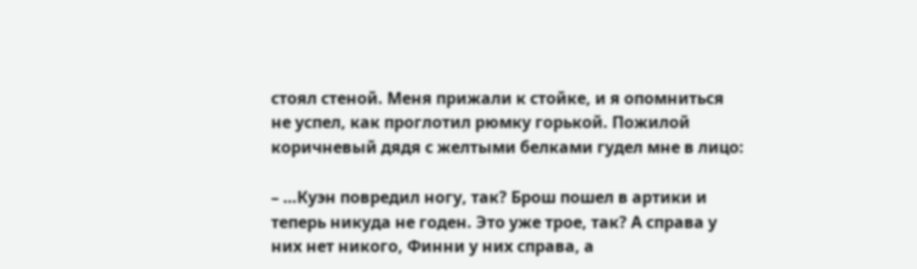стоял стеной. Меня прижали к стойке, и я опомниться не успел, как проглотил рюмку горькой. Пожилой коричневый дядя с желтыми белками гудел мне в лицо:

– …Куэн повредил ногу, так? Брош пошел в артики и теперь никуда не годен. Это уже трое, так? А справа у них нет никого, Финни у них справа, а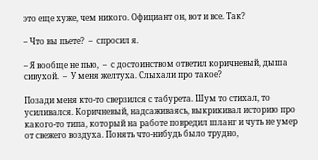это еще хуже, чем никого. Официант он, вот и все. Так?

– Что вы пьете?  –  спросил я.

– Я вообще не пью,  –  с достоинством ответил коричневый, дыша сивухой.  –  У меня желтуха. Слыхали про такое?

Позади меня кто-то сверзился с табурета. Шум то стихал, то усиливался. Коричневый, надсаживаясь, выкрикивал историю про какого-то типа, который на работе повредил шланг и чуть не умер от свежего воздуха. Понять что-нибудь было трудно,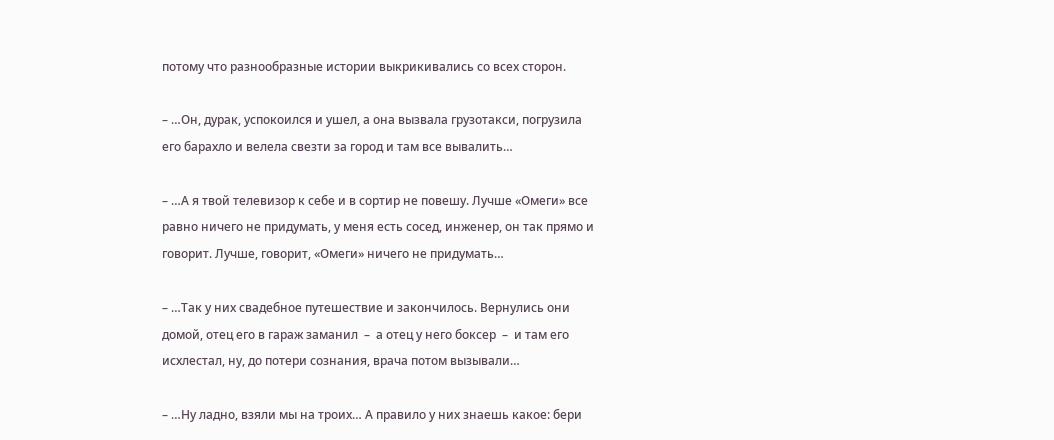потому что разнообразные истории выкрикивались со всех сторон.

– …Он, дурак, успокоился и ушел, а она вызвала грузотакси, погрузила его барахло и велела свезти за город и там все вывалить…

– …А я твой телевизор к себе и в сортир не повешу. Лучше «Омеги» все равно ничего не придумать, у меня есть сосед, инженер, он так прямо и говорит. Лучше, говорит, «Омеги» ничего не придумать…

– …Так у них свадебное путешествие и закончилось. Вернулись они домой, отец его в гараж заманил  –  а отец у него боксер  –  и там его исхлестал, ну, до потери сознания, врача потом вызывали…

– …Ну ладно, взяли мы на троих… А правило у них знаешь какое: бери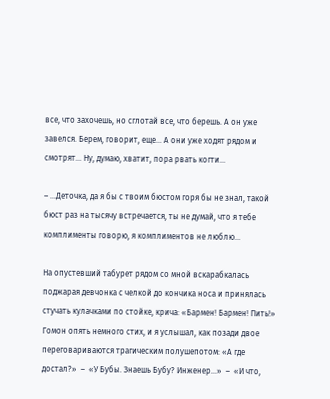все, что захочешь, но сглотай все, что берешь. А он уже завелся. Берем, говорит, еще… А они уже ходят рядом и смотрят… Ну, думаю, хватит, пора рвать когти…

– …Деточка, да я бы с твоим бюстом горя бы не знал, такой бюст раз на тысячу встречается, ты не думай, что я тебе комплименты говорю, я комплиментов не люблю…

На опустевший табурет рядом со мной вскарабкалась поджарая девчонка с челкой до кончика носа и принялась стучать кулачками по стойке, крича: «Бармен! Бармен! Пить!» Гомон опять немного стих, и я услышал, как позади двое переговариваются трагическим полушепотом: «А где достал?»  –  «У Бубы. Знаешь Бубу? Инженер…»  –  «И что,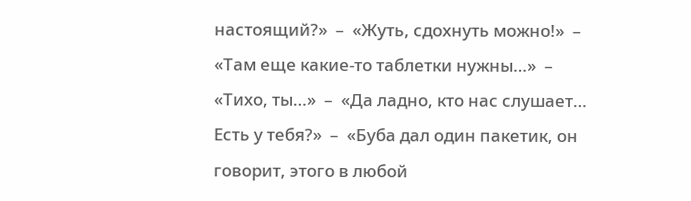настоящий?»  –  «Жуть, сдохнуть можно!»  –  «Там еще какие-то таблетки нужны…»  –  «Тихо, ты…»  –  «Да ладно, кто нас слушает… Есть у тебя?»  –  «Буба дал один пакетик, он говорит, этого в любой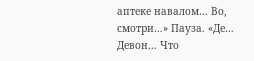аптеке навалом… Во, смотри…» Пауза. «Де… Девон… Что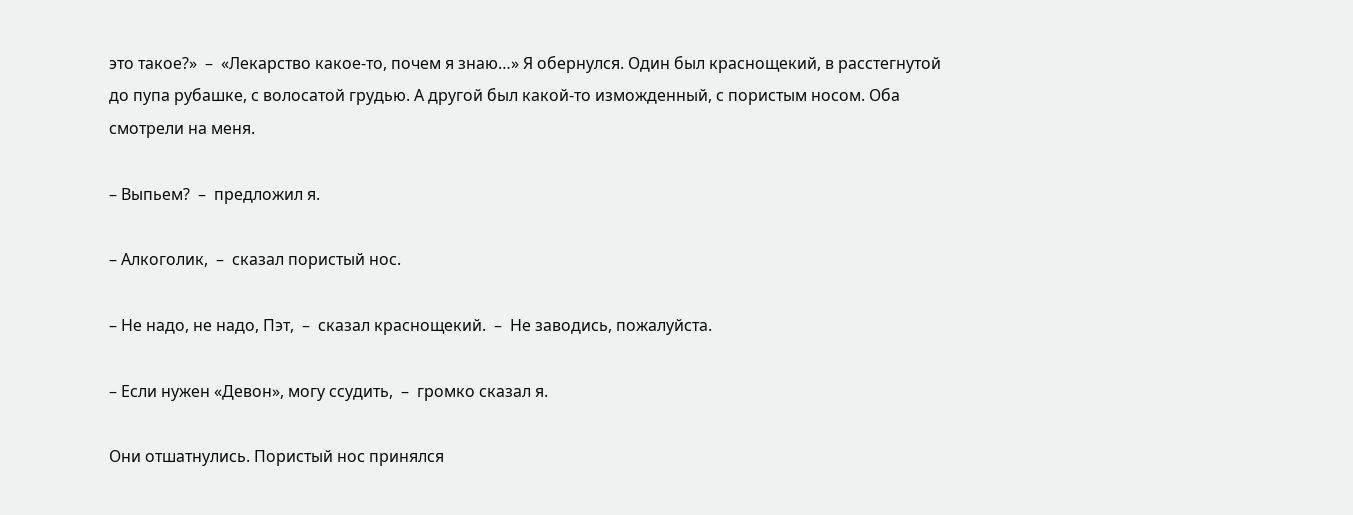это такое?»  –  «Лекарство какое-то, почем я знаю…» Я обернулся. Один был краснощекий, в расстегнутой до пупа рубашке, с волосатой грудью. А другой был какой-то изможденный, с пористым носом. Оба смотрели на меня.

– Выпьем?  –  предложил я.

– Алкоголик,  –  сказал пористый нос.

– Не надо, не надо, Пэт,  –  сказал краснощекий.  –  Не заводись, пожалуйста.

– Если нужен «Девон», могу ссудить,  –  громко сказал я.

Они отшатнулись. Пористый нос принялся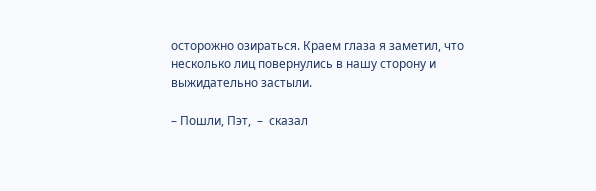осторожно озираться. Краем глаза я заметил, что несколько лиц повернулись в нашу сторону и выжидательно застыли.

– Пошли, Пэт,  –  сказал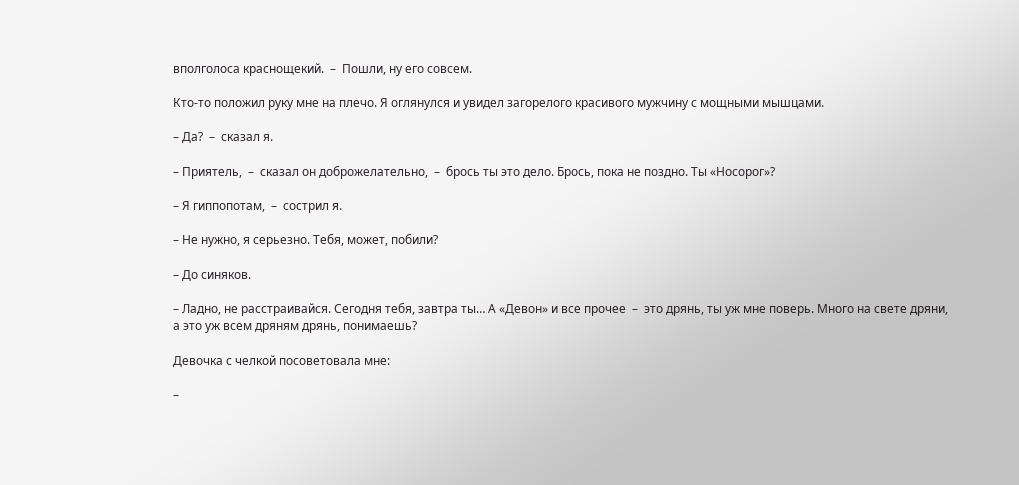вполголоса краснощекий.  –  Пошли, ну его совсем.

Кто-то положил руку мне на плечо. Я оглянулся и увидел загорелого красивого мужчину с мощными мышцами.

– Да?  –  сказал я.

– Приятель,  –  сказал он доброжелательно,  –  брось ты это дело. Брось, пока не поздно. Ты «Носорог»?

– Я гиппопотам,  –  сострил я.

– Не нужно, я серьезно. Тебя, может, побили?

– До синяков.

– Ладно, не расстраивайся. Сегодня тебя, завтра ты… А «Девон» и все прочее  –  это дрянь, ты уж мне поверь. Много на свете дряни, а это уж всем дряням дрянь, понимаешь?

Девочка с челкой посоветовала мне:

–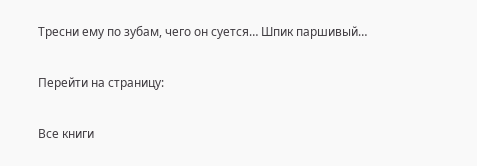Тресни ему по зубам, чего он суется… Шпик паршивый…

Перейти на страницу:

Все книги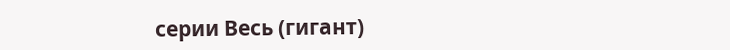серии Весь (гигант)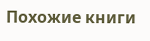Похожие книги